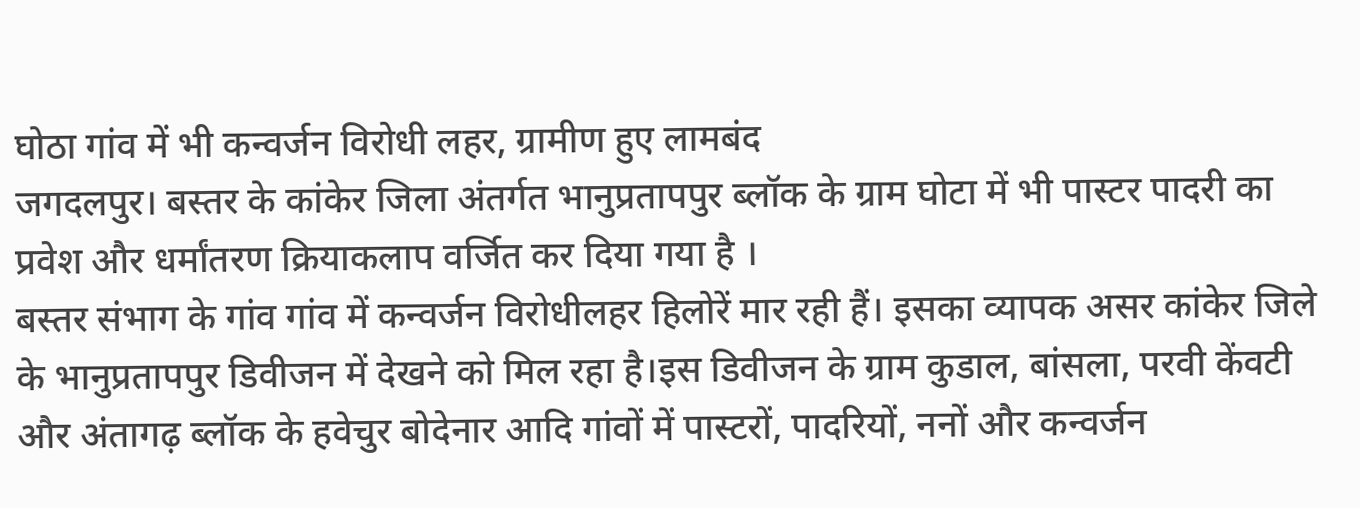घोठा गांव में भी कन्वर्जन विरोधी लहर, ग्रामीण हुए लामबंद
जगदलपुर। बस्तर के कांकेर जिला अंतर्गत भानुप्रतापपुर ब्लॉक के ग्राम घोटा में भी पास्टर पादरी का प्रवेश और धर्मांतरण क्रियाकलाप वर्जित कर दिया गया है ।
बस्तर संभाग के गांव गांव में कन्वर्जन विरोधीलहर हिलोरें मार रही हैं। इसका व्यापक असर कांकेर जिले के भानुप्रतापपुर डिवीजन में देखने को मिल रहा है।इस डिवीजन के ग्राम कुडाल, बांसला, परवी केंवटी और अंतागढ़ ब्लॉक के हवेचुर बोदेनार आदि गांवों में पास्टरों, पादरियों, ननों और कन्वर्जन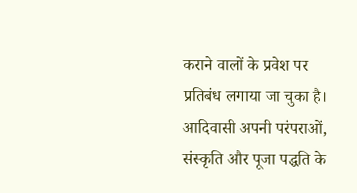कराने वालों के प्रवेश पर प्रतिबंध लगाया जा चुका है। आदिवासी अपनी परंपराओं, संस्कृति और पूजा पद्धति के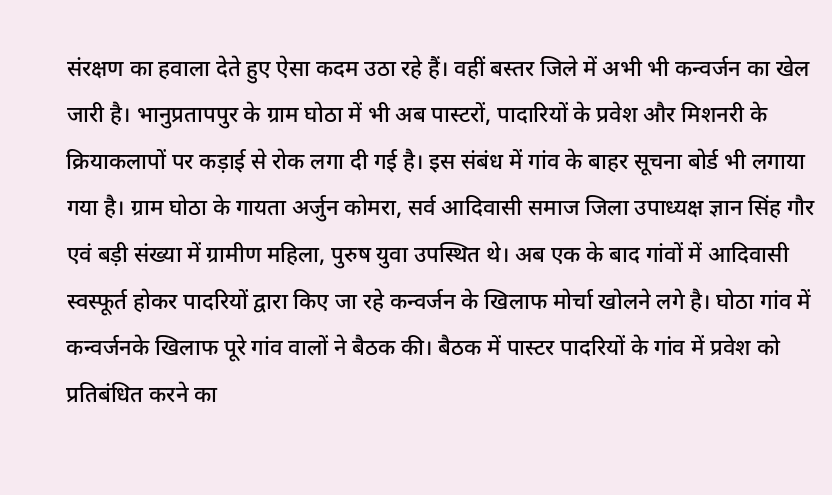संरक्षण का हवाला देते हुए ऐसा कदम उठा रहे हैं। वहीं बस्तर जिले में अभी भी कन्वर्जन का खेल जारी है। भानुप्रतापपुर के ग्राम घोठा में भी अब पास्टरों, पादारियों के प्रवेश और मिशनरी के क्रियाकलापों पर कड़ाई से रोक लगा दी गई है। इस संबंध में गांव के बाहर सूचना बोर्ड भी लगाया गया है। ग्राम घोठा के गायता अर्जुन कोमरा, सर्व आदिवासी समाज जिला उपाध्यक्ष ज्ञान सिंह गौर एवं बड़ी संख्या में ग्रामीण महिला, पुरुष युवा उपस्थित थे। अब एक के बाद गांवों में आदिवासी स्वस्फूर्त होकर पादरियों द्वारा किए जा रहे कन्वर्जन के खिलाफ मोर्चा खोलने लगे है। घोठा गांव में कन्वर्जनके खिलाफ पूरे गांव वालों ने बैठक की। बैठक में पास्टर पादरियों के गांव में प्रवेश को प्रतिबंधित करने का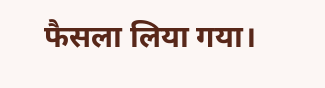फैसला लिया गया।